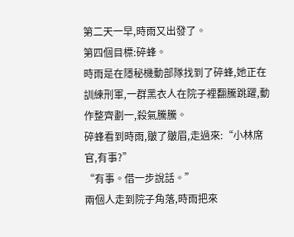第二天一早,時雨又出發了。
第四個目標:碎蜂。
時雨是在隱秘機動部隊找到了碎蜂,她正在訓練刑軍,一群黑衣人在院子裡翻騰跳躍,動作整齊劃一,殺氣騰騰。
碎蜂看到時雨,皺了皺眉,走過來:“小林席官,有事?”
“有事。借一步說話。”
兩個人走到院子角落,時雨把來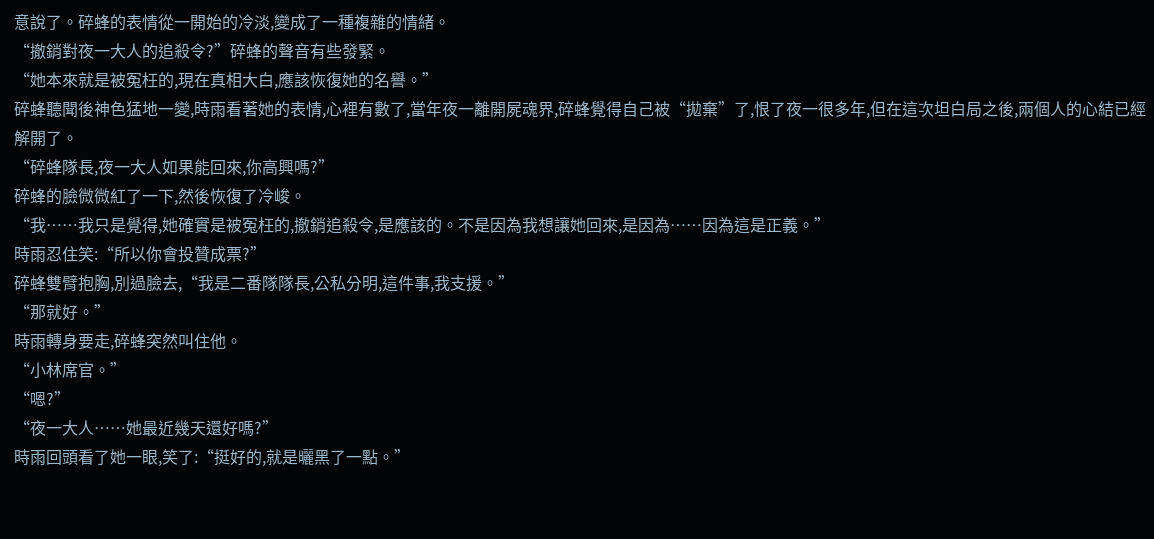意說了。碎蜂的表情從一開始的冷淡,變成了一種複雜的情緒。
“撤銷對夜一大人的追殺令?”碎蜂的聲音有些發緊。
“她本來就是被冤枉的,現在真相大白,應該恢復她的名譽。”
碎蜂聽聞後神色猛地一變,時雨看著她的表情,心裡有數了,當年夜一離開屍魂界,碎蜂覺得自己被“拋棄”了,恨了夜一很多年,但在這次坦白局之後,兩個人的心結已經解開了。
“碎蜂隊長,夜一大人如果能回來,你高興嗎?”
碎蜂的臉微微紅了一下,然後恢復了冷峻。
“我……我只是覺得,她確實是被冤枉的,撤銷追殺令,是應該的。不是因為我想讓她回來,是因為……因為這是正義。”
時雨忍住笑:“所以你會投贊成票?”
碎蜂雙臂抱胸,別過臉去,“我是二番隊隊長,公私分明,這件事,我支援。”
“那就好。”
時雨轉身要走,碎蜂突然叫住他。
“小林席官。”
“嗯?”
“夜一大人……她最近幾天還好嗎?”
時雨回頭看了她一眼,笑了:“挺好的,就是曬黑了一點。”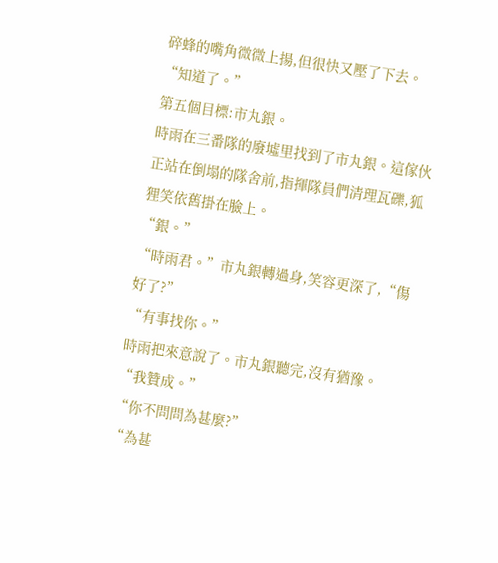碎蜂的嘴角微微上揚,但很快又壓了下去。
“知道了。”
第五個目標:市丸銀。
時雨在三番隊的廢墟里找到了市丸銀。這傢伙正站在倒塌的隊舍前,指揮隊員們清理瓦礫,狐狸笑依舊掛在臉上。
“銀。”
“時雨君。”市丸銀轉過身,笑容更深了,“傷好了?”
“有事找你。”
時雨把來意說了。市丸銀聽完,沒有猶豫。
“我贊成。”
“你不問問為甚麼?”
“為甚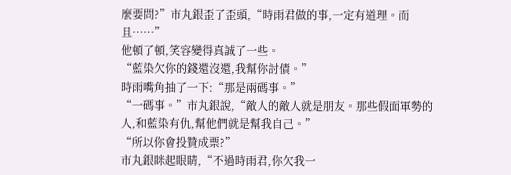麼要問?”市丸銀歪了歪頭,“時雨君做的事,一定有道理。而且……”
他頓了頓,笑容變得真誠了一些。
“藍染欠你的錢還沒還,我幫你討債。”
時雨嘴角抽了一下:“那是兩碼事。”
“一碼事。”市丸銀說,“敵人的敵人就是朋友。那些假面軍勢的人,和藍染有仇,幫他們就是幫我自己。”
“所以你會投贊成票?”
市丸銀眯起眼睛,“不過時雨君,你欠我一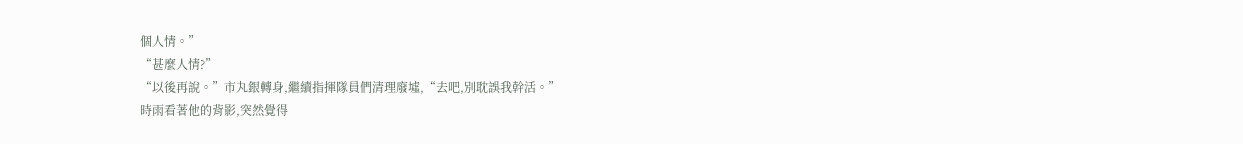個人情。”
“甚麼人情?”
“以後再說。”市丸銀轉身,繼續指揮隊員們清理廢墟,“去吧,別耽誤我幹活。”
時雨看著他的背影,突然覺得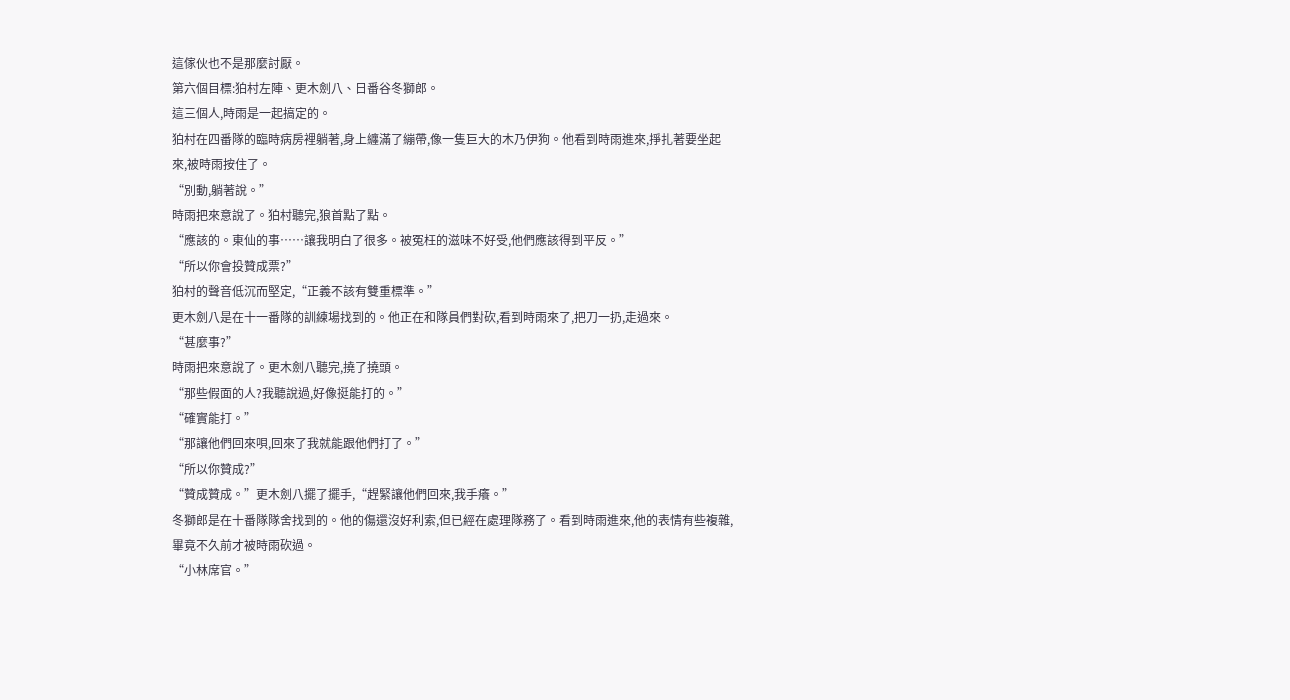這傢伙也不是那麼討厭。
第六個目標:狛村左陣、更木劍八、日番谷冬獅郎。
這三個人,時雨是一起搞定的。
狛村在四番隊的臨時病房裡躺著,身上纏滿了繃帶,像一隻巨大的木乃伊狗。他看到時雨進來,掙扎著要坐起來,被時雨按住了。
“別動,躺著說。”
時雨把來意說了。狛村聽完,狼首點了點。
“應該的。東仙的事……讓我明白了很多。被冤枉的滋味不好受,他們應該得到平反。”
“所以你會投贊成票?”
狛村的聲音低沉而堅定,“正義不該有雙重標準。”
更木劍八是在十一番隊的訓練場找到的。他正在和隊員們對砍,看到時雨來了,把刀一扔,走過來。
“甚麼事?”
時雨把來意說了。更木劍八聽完,撓了撓頭。
“那些假面的人?我聽說過,好像挺能打的。”
“確實能打。”
“那讓他們回來唄,回來了我就能跟他們打了。”
“所以你贊成?”
“贊成贊成。”更木劍八擺了擺手,“趕緊讓他們回來,我手癢。”
冬獅郎是在十番隊隊舍找到的。他的傷還沒好利索,但已經在處理隊務了。看到時雨進來,他的表情有些複雜,畢竟不久前才被時雨砍過。
“小林席官。”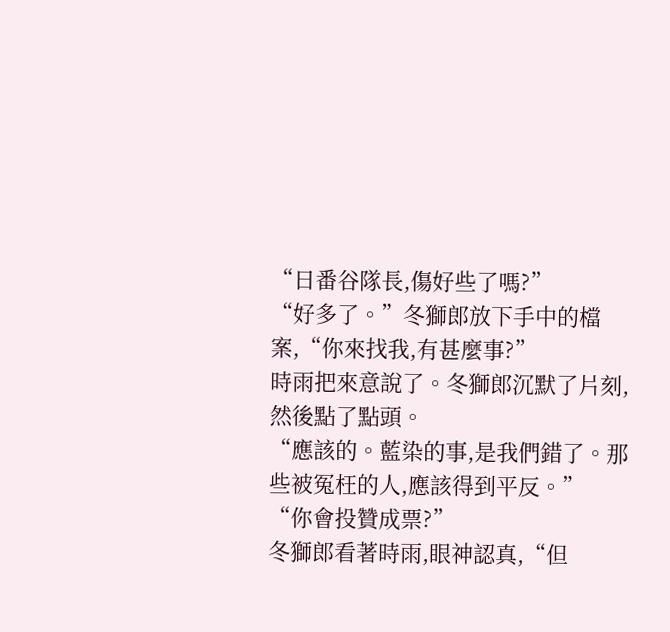“日番谷隊長,傷好些了嗎?”
“好多了。”冬獅郎放下手中的檔案,“你來找我,有甚麼事?”
時雨把來意說了。冬獅郎沉默了片刻,然後點了點頭。
“應該的。藍染的事,是我們錯了。那些被冤枉的人,應該得到平反。”
“你會投贊成票?”
冬獅郎看著時雨,眼神認真,“但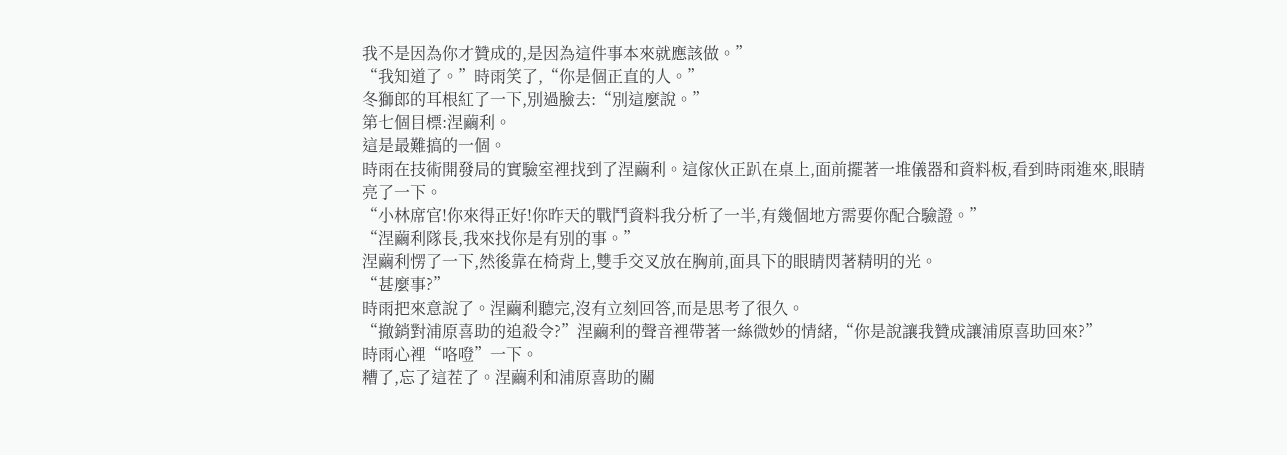我不是因為你才贊成的,是因為這件事本來就應該做。”
“我知道了。”時雨笑了,“你是個正直的人。”
冬獅郎的耳根紅了一下,別過臉去:“別這麼說。”
第七個目標:涅繭利。
這是最難搞的一個。
時雨在技術開發局的實驗室裡找到了涅繭利。這傢伙正趴在桌上,面前擺著一堆儀器和資料板,看到時雨進來,眼睛亮了一下。
“小林席官!你來得正好!你昨天的戰鬥資料我分析了一半,有幾個地方需要你配合驗證。”
“涅繭利隊長,我來找你是有別的事。”
涅繭利愣了一下,然後靠在椅背上,雙手交叉放在胸前,面具下的眼睛閃著精明的光。
“甚麼事?”
時雨把來意說了。涅繭利聽完,沒有立刻回答,而是思考了很久。
“撤銷對浦原喜助的追殺令?”涅繭利的聲音裡帶著一絲微妙的情緒,“你是說讓我贊成讓浦原喜助回來?”
時雨心裡“咯噔”一下。
糟了,忘了這茬了。涅繭利和浦原喜助的關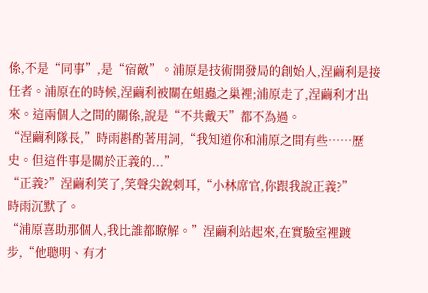係,不是“同事”,是“宿敵”。浦原是技術開發局的創始人,涅繭利是接任者。浦原在的時候,涅繭利被關在蛆蟲之巢裡;浦原走了,涅繭利才出來。這兩個人之間的關係,說是“不共戴天”都不為過。
“涅繭利隊長,”時雨斟酌著用詞,“我知道你和浦原之間有些……歷史。但這件事是關於正義的...”
“正義?”涅繭利笑了,笑聲尖銳刺耳,“小林席官,你跟我說正義?”
時雨沉默了。
“浦原喜助那個人,我比誰都瞭解。”涅繭利站起來,在實驗室裡踱步,“他聰明、有才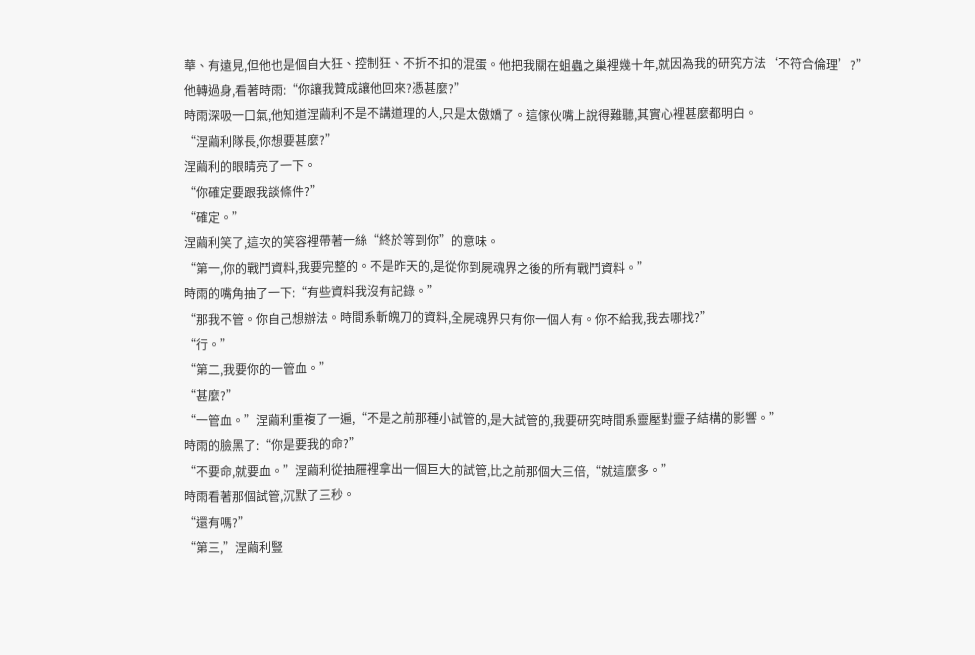華、有遠見,但他也是個自大狂、控制狂、不折不扣的混蛋。他把我關在蛆蟲之巢裡幾十年,就因為我的研究方法‘不符合倫理’?”
他轉過身,看著時雨:“你讓我贊成讓他回來?憑甚麼?”
時雨深吸一口氣,他知道涅繭利不是不講道理的人,只是太傲嬌了。這傢伙嘴上說得難聽,其實心裡甚麼都明白。
“涅繭利隊長,你想要甚麼?”
涅繭利的眼睛亮了一下。
“你確定要跟我談條件?”
“確定。”
涅繭利笑了,這次的笑容裡帶著一絲“終於等到你”的意味。
“第一,你的戰鬥資料,我要完整的。不是昨天的,是從你到屍魂界之後的所有戰鬥資料。”
時雨的嘴角抽了一下:“有些資料我沒有記錄。”
“那我不管。你自己想辦法。時間系斬魄刀的資料,全屍魂界只有你一個人有。你不給我,我去哪找?”
“行。”
“第二,我要你的一管血。”
“甚麼?”
“一管血。”涅繭利重複了一遍,“不是之前那種小試管的,是大試管的,我要研究時間系靈壓對靈子結構的影響。”
時雨的臉黑了:“你是要我的命?”
“不要命,就要血。”涅繭利從抽屜裡拿出一個巨大的試管,比之前那個大三倍,“就這麼多。”
時雨看著那個試管,沉默了三秒。
“還有嗎?”
“第三,”涅繭利豎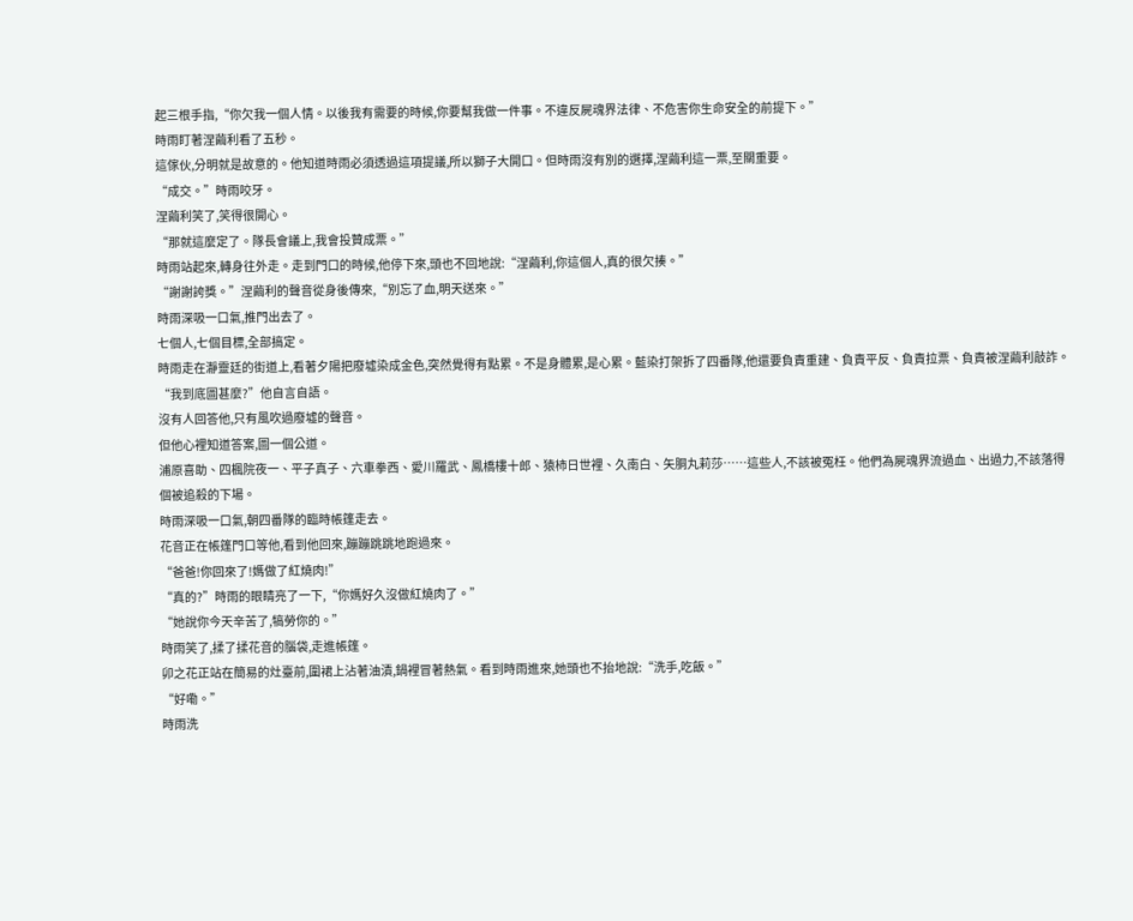起三根手指,“你欠我一個人情。以後我有需要的時候,你要幫我做一件事。不違反屍魂界法律、不危害你生命安全的前提下。”
時雨盯著涅繭利看了五秒。
這傢伙,分明就是故意的。他知道時雨必須透過這項提議,所以獅子大開口。但時雨沒有別的選擇,涅繭利這一票,至關重要。
“成交。”時雨咬牙。
涅繭利笑了,笑得很開心。
“那就這麼定了。隊長會議上,我會投贊成票。”
時雨站起來,轉身往外走。走到門口的時候,他停下來,頭也不回地說:“涅繭利,你這個人,真的很欠揍。”
“謝謝誇獎。”涅繭利的聲音從身後傳來,“別忘了血,明天送來。”
時雨深吸一口氣,推門出去了。
七個人,七個目標,全部搞定。
時雨走在瀞靈廷的街道上,看著夕陽把廢墟染成金色,突然覺得有點累。不是身體累,是心累。藍染打架拆了四番隊,他還要負責重建、負責平反、負責拉票、負責被涅繭利敲詐。
“我到底圖甚麼?”他自言自語。
沒有人回答他,只有風吹過廢墟的聲音。
但他心裡知道答案,圖一個公道。
浦原喜助、四楓院夜一、平子真子、六車拳西、愛川羅武、鳳橋樓十郎、猿柿日世裡、久南白、矢胴丸莉莎……這些人,不該被冤枉。他們為屍魂界流過血、出過力,不該落得個被追殺的下場。
時雨深吸一口氣,朝四番隊的臨時帳篷走去。
花音正在帳篷門口等他,看到他回來,蹦蹦跳跳地跑過來。
“爸爸!你回來了!媽做了紅燒肉!”
“真的?”時雨的眼睛亮了一下,“你媽好久沒做紅燒肉了。”
“她說你今天辛苦了,犒勞你的。”
時雨笑了,揉了揉花音的腦袋,走進帳篷。
卯之花正站在簡易的灶臺前,圍裙上沾著油漬,鍋裡冒著熱氣。看到時雨進來,她頭也不抬地說:“洗手,吃飯。”
“好嘞。”
時雨洗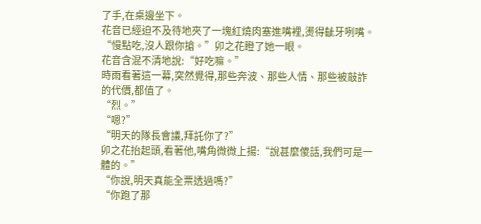了手,在桌邊坐下。
花音已經迫不及待地夾了一塊紅燒肉塞進嘴裡,燙得齜牙咧嘴。
“慢點吃,沒人跟你搶。”卯之花瞪了她一眼。
花音含混不清地說:“好吃嘛。”
時雨看著這一幕,突然覺得,那些奔波、那些人情、那些被敲詐的代價,都值了。
“烈。”
“嗯?”
“明天的隊長會議,拜託你了?”
卯之花抬起頭,看著他,嘴角微微上揚:“說甚麼傻話,我們可是一體的。”
“你說,明天真能全票透過嗎?”
“你跑了那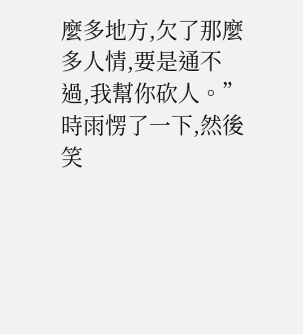麼多地方,欠了那麼多人情,要是通不過,我幫你砍人。”
時雨愣了一下,然後笑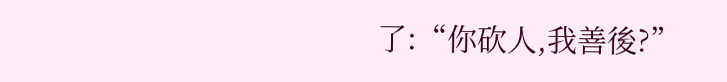了:“你砍人,我善後?”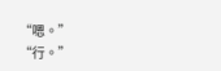“嗯。”
“行。”